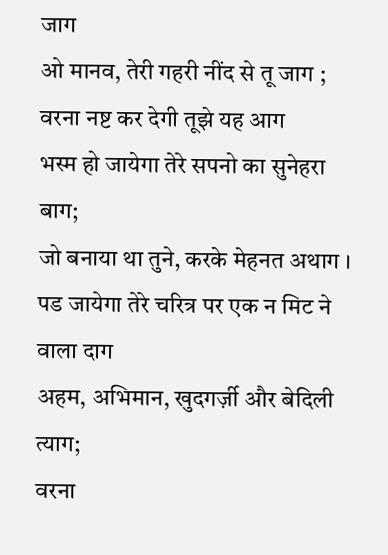जाग
ओ मानव, तेरी गहरी नींद से तू जाग ;
वरना नष्ट कर देगी तूझे यह आग
भस्म हो जायेगा तेरे सपनो का सुनेहरा बाग;
जो बनाया था तुने, करके मेहनत अथाग ।
पड जायेगा तेरे चरित्र पर एक न मिट ने वाला दाग
अहम, अभिमान, खुदगर्ज़ी और बेदिली त्याग;
वरना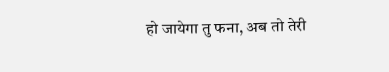हो जायेगा तु फना, अब तो तेरी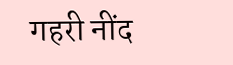गहरी नींद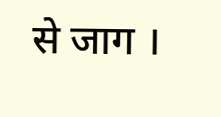से जाग ।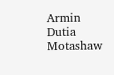Armin Dutia Motashaw